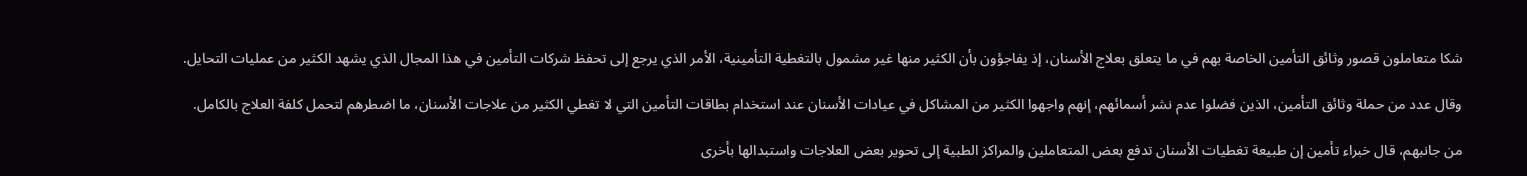شكا متعاملون قصور وثائق التأمين الخاصة بهم في ما يتعلق بعلاج الأسنان، إذ يفاجؤون بأن الكثير منها غير مشمول بالتغطية التأمينية، الأمر الذي يرجع إلى تحفظ شركات التأمين في هذا المجال الذي يشهد الكثير من عمليات التحايل.

وقال عدد من حملة وثائق التأمين، الذين فضلوا عدم نشر أسمائهم، إنهم واجهوا الكثير من المشاكل في عيادات الأسنان عند استخدام بطاقات التأمين التي لا تغطي الكثير من علاجات الأسنان، ما اضطرهم لتحمل كلفة العلاج بالكامل.

من جانبهم، قال خبراء تأمين إن طبيعة تغطيات الأسنان تدفع بعض المتعاملين والمراكز الطبية إلى تحوير بعض العلاجات واستبدالها بأخرى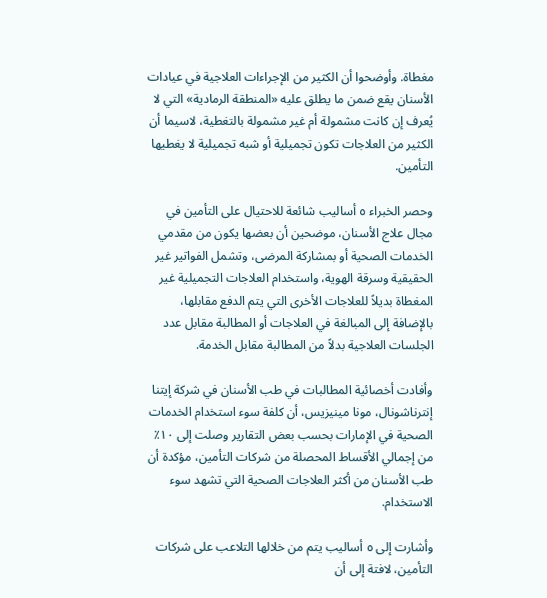مغطاة. وأوضحوا أن الكثير من الإجراءات العلاجية في عيادات الأسنان يقع ضمن ما يطلق عليه «المنطقة الرمادية» التي لا يُعرف إن كانت مشمولة أم غير مشمولة بالتغطية، لاسيما أن الكثير من العلاجات تكون تجميلية أو شبه تجميلية لا يغطيها التأمين.

وحصر الخبراء ٥ أساليب شائعة للاحتيال على التأمين في مجال علاج الأسنان، موضحين أن بعضها يكون من مقدمي الخدمات الصحية أو بمشاركة المرضى، وتشمل الفواتير غير الحقيقية وسرقة الهوية، واستخدام العلاجات التجميلية غير المغطاة بديلاً للعلاجات الأخرى التي يتم الدفع مقابلها، بالإضافة إلى المبالغة في العلاجات أو المطالبة مقابل عدد الجلسات العلاجية بدلاً من المطالبة مقابل الخدمة.

وأفادت أخصائية المطالبات في طب الأسنان في شركة إيتنا إنترناشونال، مونا مينيزيس، أن كلفة سوء استخدام الخدمات الصحية في الإمارات بحسب بعض التقارير وصلت إلى ١٠٪ من إجمالي الأقساط المحصلة من شركات التأمين، مؤكدة أن طب الأسنان من أكثر العلاجات الصحية التي تشهد سوء الاستخدام.

وأشارت إلى ٥ أساليب يتم من خلالها التلاعب على شركات التأمين، لافتة إلى أن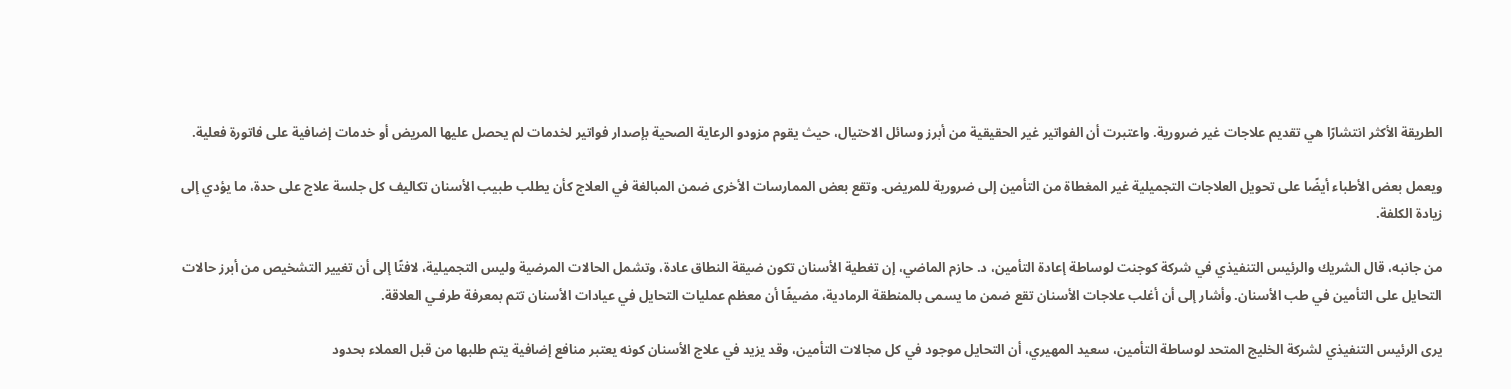الطريقة الأكثر انتشارًا هي تقديم علاجات غير ضرورية. واعتبرت أن الفواتير غير الحقيقية من أبرز وسائل الاحتيال، حيث يقوم مزودو الرعاية الصحية بإصدار فواتير لخدمات لم يحصل عليها المريض أو خدمات إضافية على فاتورة فعلية.

ويعمل بعض الأطباء أيضًا على تحويل العلاجات التجميلية غير المغطاة من التأمين إلى ضرورية للمريض. وتقع بعض الممارسات الأخرى ضمن المبالغة في العلاج كأن يطلب طبيب الأسنان تكاليف كل جلسة علاج على حدة، ما يؤدي إلى زيادة الكلفة.

من جانبه، قال الشريك والرئيس التنفيذي في شركة كوجنت لوساطة إعادة التأمين، د. حازم الماضي، إن تغطية الأسنان تكون ضيقة النطاق عادة، وتشمل الحالات المرضية وليس التجميلية، لافتًا إلى أن تغيير التشخيص من أبرز حالات التحايل على التأمين في طب الأسنان. وأشار إلى أن أغلب علاجات الأسنان تقع ضمن ما يسمى بالمنطقة الرمادية، مضيفًا أن معظم عمليات التحايل في عيادات الأسنان تتم بمعرفة طرفـي العلاقة.

يرى الرئيس التنفيذي لشركة الخليج المتحد لوساطة التأمين، سعيد المهيري، أن التحايل موجود في كل مجالات التأمين، وقد يزيد في علاج الأسنان كونه يعتبر منافع إضافية يتم طلبها من قبل العملاء بحدود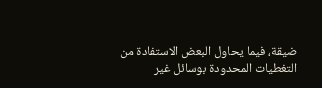ضيقة، فيما يحاول البعض الاستفادة من التغطيات المحدودة بوسائل غير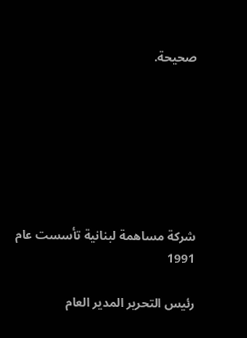صحيحة.







شركة مساهمة لبنانية تأسست عام 1991

رئيس التحرير المدير العام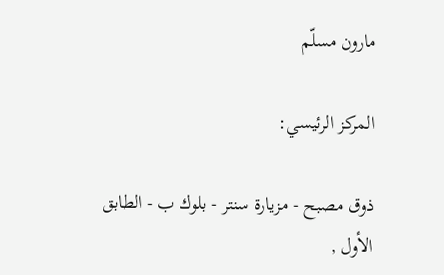مارون مسلّم

المركز الرئيسي:

ذوق مصبح - مزيارة سنتر - بلوك ب - الطابق الأول ,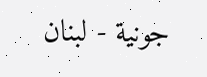جونية - لبنان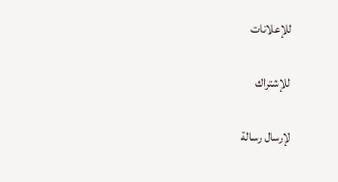للإعلانات

للإشتراك

لإرسال رسالة